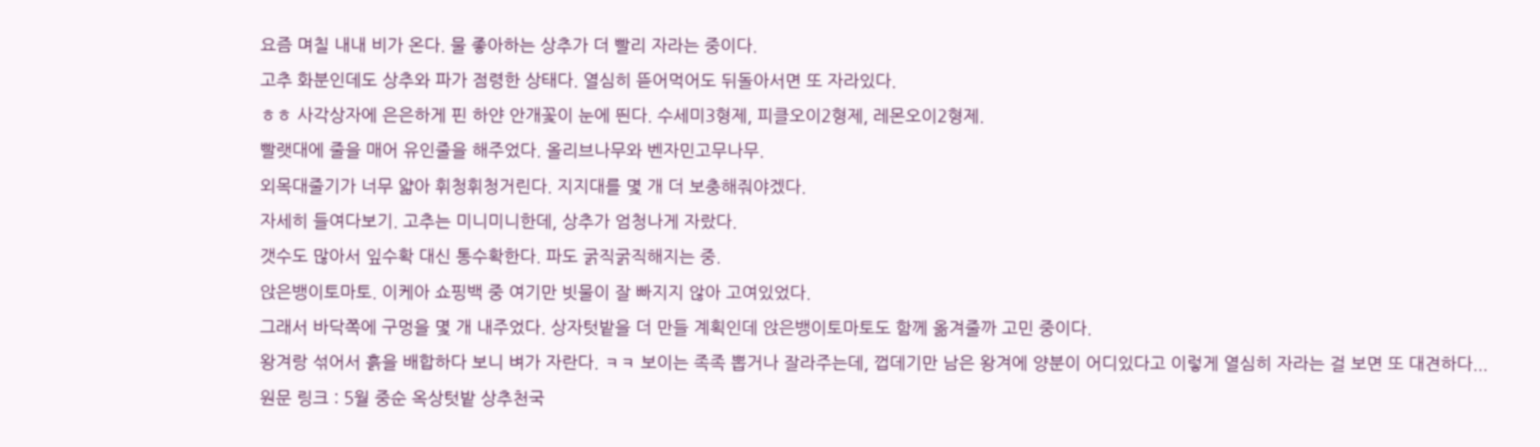요즘 며칠 내내 비가 온다. 물 좋아하는 상추가 더 빨리 자라는 중이다.
고추 화분인데도 상추와 파가 점령한 상태다. 열심히 뜯어먹어도 뒤돌아서면 또 자라있다.
ㅎㅎ 사각상자에 은은하게 핀 하얀 안개꽃이 눈에 띈다. 수세미3형제, 피클오이2형제, 레몬오이2형제.
빨랫대에 줄을 매어 유인줄을 해주었다. 올리브나무와 벤자민고무나무.
외목대줄기가 너무 얇아 휘청휘청거린다. 지지대를 몇 개 더 보충해줘야겠다.
자세히 들여다보기. 고추는 미니미니한데, 상추가 엄청나게 자랐다.
갯수도 많아서 잎수확 대신 통수확한다. 파도 굵직굵직해지는 중.
앉은뱅이토마토. 이케아 쇼핑백 중 여기만 빗물이 잘 빠지지 않아 고여있었다.
그래서 바닥쪽에 구멍을 몇 개 내주었다. 상자텃밭을 더 만들 계획인데 앉은뱅이토마토도 함께 옮겨줄까 고민 중이다.
왕겨랑 섞어서 흙을 배합하다 보니 벼가 자란다. ㅋㅋ 보이는 족족 뽑거나 잘라주는데, 껍데기만 남은 왕겨에 양분이 어디있다고 이렇게 열심히 자라는 걸 보면 또 대견하다...
원문 링크 : 5월 중순 옥상텃밭 상추천국